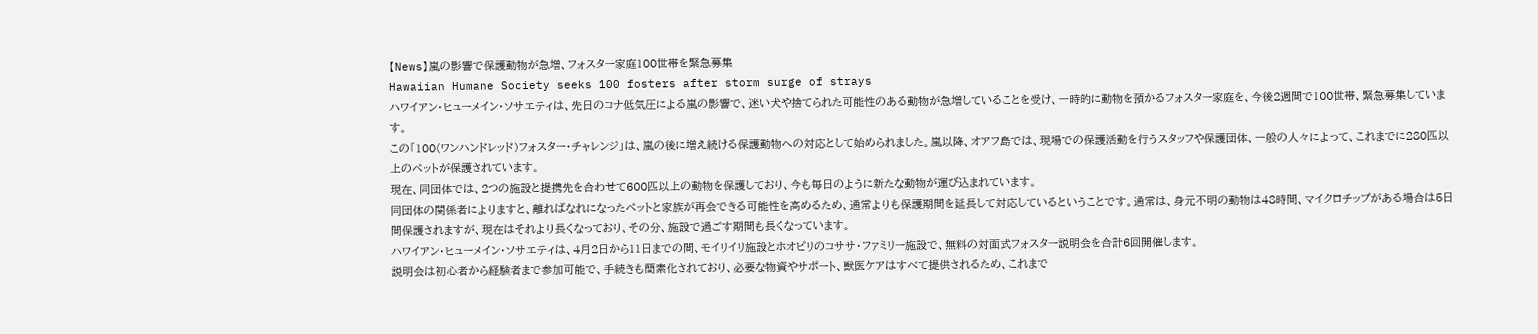【News】嵐の影響で保護動物が急増、フォスター家庭100世帯を緊急募集
Hawaiian Humane Society seeks 100 fosters after storm surge of strays
ハワイアン・ヒューメイン・ソサエティは、先日のコナ低気圧による嵐の影響で、迷い犬や捨てられた可能性のある動物が急増していることを受け、一時的に動物を預かるフォスター家庭を、今後2週間で100世帯、緊急募集しています。
この「100(ワンハンドレッド)フォスター・チャレンジ」は、嵐の後に増え続ける保護動物への対応として始められました。嵐以降、オアフ島では、現場での保護活動を行うスタッフや保護団体、一般の人々によって、これまでに280匹以上のペットが保護されています。
現在、同団体では、2つの施設と提携先を合わせて600匹以上の動物を保護しており、今も毎日のように新たな動物が運び込まれています。
同団体の関係者によりますと、離ればなれになったペットと家族が再会できる可能性を高めるため、通常よりも保護期間を延長して対応しているということです。通常は、身元不明の動物は48時間、マイクロチップがある場合は5日間保護されますが、現在はそれより長くなっており、その分、施設で過ごす期間も長くなっています。
ハワイアン・ヒューメイン・ソサエティは、4月2日から11日までの間、モイリイリ施設とホオピリのコササ・ファミリー施設で、無料の対面式フォスター説明会を合計6回開催します。
説明会は初心者から経験者まで参加可能で、手続きも簡素化されており、必要な物資やサポート、獣医ケアはすべて提供されるため、これまで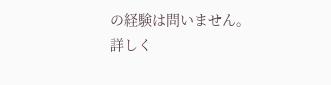の経験は問いません。
詳しく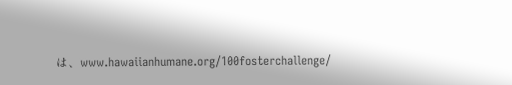は、www.hawaiianhumane.org/100fosterchallenge/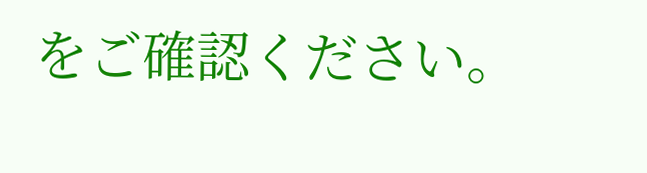をご確認ください。